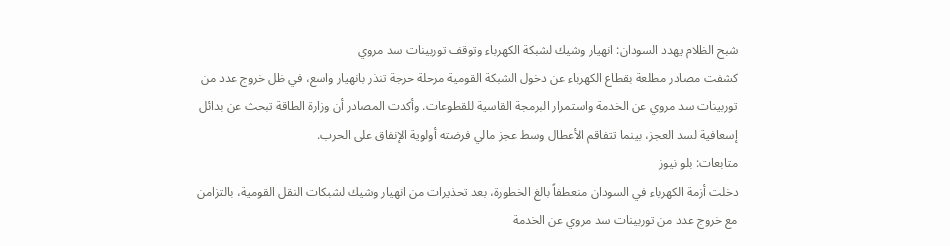شبح الظلام يهدد السودان: انهيار وشيك لشبكة الكهرباء وتوقف توربينات سد مروي
كشفت مصادر مطلعة بقطاع الكهرباء عن دخول الشبكة القومية مرحلة حرجة تنذر بانهيار واسع، في ظل خروج عدد من توربينات سد مروي عن الخدمة واستمرار البرمجة القاسية للقطوعات. وأكدت المصادر أن وزارة الطاقة تبحث عن بدائل إسعافية لسد العجز، بينما تتفاقم الأعطال وسط عجز مالي فرضته أولوية الإنفاق على الحرب.
متابعات: بلو نيوز
دخلت أزمة الكهرباء في السودان منعطفاً بالغ الخطورة، بعد تحذيرات من انهيار وشيك لشبكات النقل القومية، بالتزامن مع خروج عدد من توربينات سد مروي عن الخدمة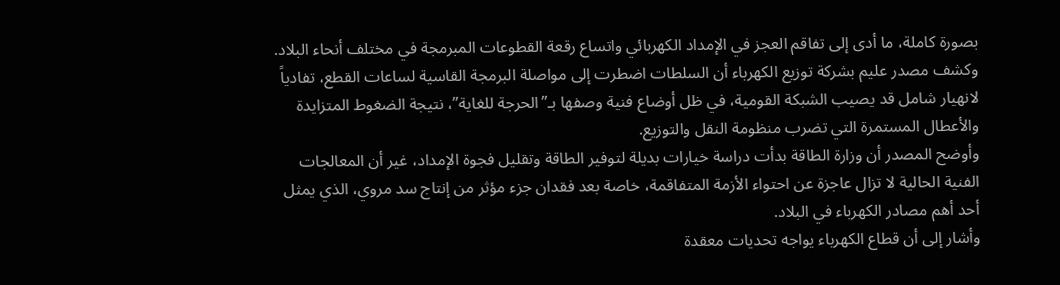بصورة كاملة، ما أدى إلى تفاقم العجز في الإمداد الكهربائي واتساع رقعة القطوعات المبرمجة في مختلف أنحاء البلاد.
وكشف مصدر عليم بشركة توزيع الكهرباء أن السلطات اضطرت إلى مواصلة البرمجة القاسية لساعات القطع، تفادياً لانهيار شامل قد يصيب الشبكة القومية، في ظل أوضاع فنية وصفها بـ”الحرجة للغاية”، نتيجة الضغوط المتزايدة والأعطال المستمرة التي تضرب منظومة النقل والتوزيع.
وأوضح المصدر أن وزارة الطاقة بدأت دراسة خيارات بديلة لتوفير الطاقة وتقليل فجوة الإمداد، غير أن المعالجات الفنية الحالية لا تزال عاجزة عن احتواء الأزمة المتفاقمة، خاصة بعد فقدان جزء مؤثر من إنتاج سد مروي، الذي يمثل أحد أهم مصادر الكهرباء في البلاد.
وأشار إلى أن قطاع الكهرباء يواجه تحديات معقدة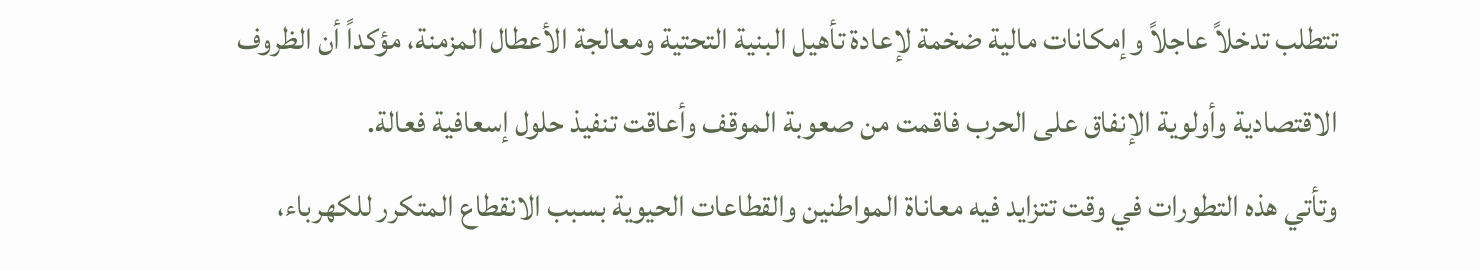تتطلب تدخلاً عاجلاً وإمكانات مالية ضخمة لإعادة تأهيل البنية التحتية ومعالجة الأعطال المزمنة، مؤكداً أن الظروف الاقتصادية وأولوية الإنفاق على الحرب فاقمت من صعوبة الموقف وأعاقت تنفيذ حلول إسعافية فعالة.
وتأتي هذه التطورات في وقت تتزايد فيه معاناة المواطنين والقطاعات الحيوية بسبب الانقطاع المتكرر للكهرباء،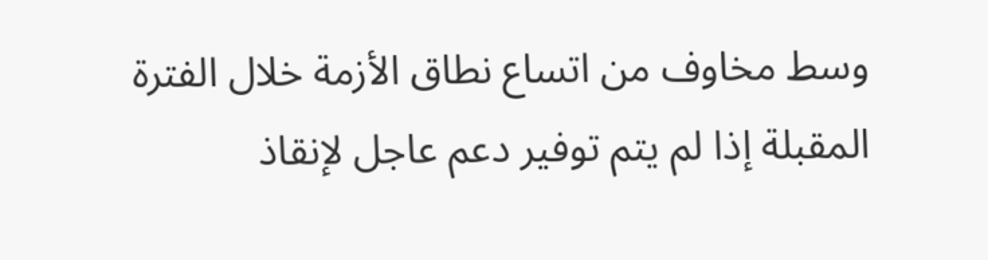وسط مخاوف من اتساع نطاق الأزمة خلال الفترة المقبلة إذا لم يتم توفير دعم عاجل لإنقاذ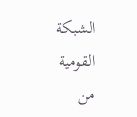الشبكة القومية من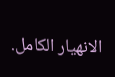الانهيار الكامل.